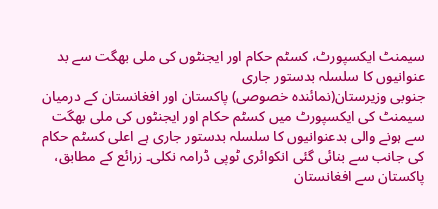سیمنٹ ایکسپورٹ، کسٹم حکام اور ایجنٹوں کی ملی بھگت سے بد عنوانیوں کا سلسلہ بدستور جاری
جنوبی وزیرستان(نمائندہ خصوصی) پاکستان اور افغانستان کے درمیان سیمنٹ کی ایکسپورٹ میں کسٹم حکام اور ایجنٹوں کی ملی بھگت سے ہونے والی بدعنوانیوں کا سلسلہ بدستور جاری ہے اعلی کسٹم حکام کی جانب سے بنائی گئی انکوائری ٹوپی ڈرامہ نکلی۔ زرائع کے مطابق، پاکستان سے افغانستان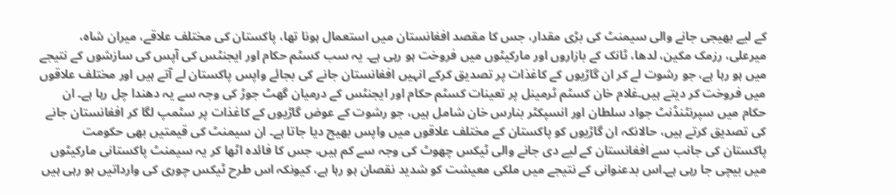کے لیے بھیجی جانے والی سیمنٹ کی بڑی مقدار، جس کا مقصد افغانستان میں استعمال ہونا تھا، پاکستان کی مختلف علاقے، میران شاہ، میرعلی، رزمک مکین، لدھا، ٹانک کے بازاروں اور مارکیٹوں میں فروخت ہو رہی ہے۔ یہ سب کسٹم حکام اور ایجنٹس کی آپس کی سازشوں کے نتیجے میں ہو رہا ہے، جو رشوت لے کر ان گاڑیوں کے کاغذات پر تصدیق کرکے انہیں افغانستان جانے کی بجائے واپس پاکستان لے آتے ہیں اور مختلف علاقوں میں فروخت کر دیتے ہیں۔غلام خان کسٹم ٹرمینل پر تعینات کسٹم حکام اور ایجنٹس کے درمیان گھٹ جوڑ کی وجہ سے یہ دھندا چل رہا ہے۔ ان حکام میں سپرنٹنڈنٹ جواد سلطان اور انسپکٹر بنارس خان شامل ہیں، جو رشوت کے عوض گاڑیوں کے کاغذات پر سٹمپ لگا کر افغانستان جانے کی تصدیق کرتے ہیں، حالانکہ ان گاڑیوں کو پاکستان کے مختلف علاقوں میں واپس بھیج دیا جاتا ہے۔ ان سیمنٹ کی قیمتیں بھی حکومت پاکستان کی جانب سے افغانستان کے لیے دی جانے والی ٹیکس چھوٹ کی وجہ سے کم ہیں، جس کا فائدہ اٹھا کر یہ سیمنٹ پاکستانی مارکیٹوں میں بیچی جا رہی ہے۔اس بدعنوانی کے نتیجے میں ملکی معیشت کو شدید نقصان ہو رہا ہے، کیونکہ اس طرح ٹیکس چوری کی وارداتیں ہو رہی ہیں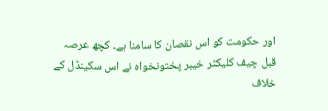اور حکومت کو اس نقصان کا سامنا ہے۔ کچھ عرصہ قبل چیف کلیکٹر خیبر پختونخواہ نے اس سکینڈل کے خلاف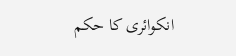انکوائری کا حکم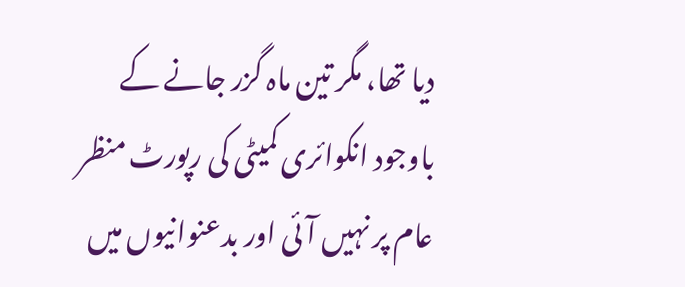دیا تھا، مگر تین ماہ گزر جانے کے باوجود انکوائری کمیٹی کی رپورٹ منظر عام پر نہیں آئی اور بدعنوانیوں میں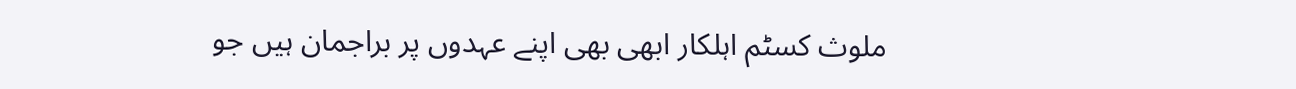ملوث کسٹم اہلکار ابھی بھی اپنے عہدوں پر براجمان ہیں جو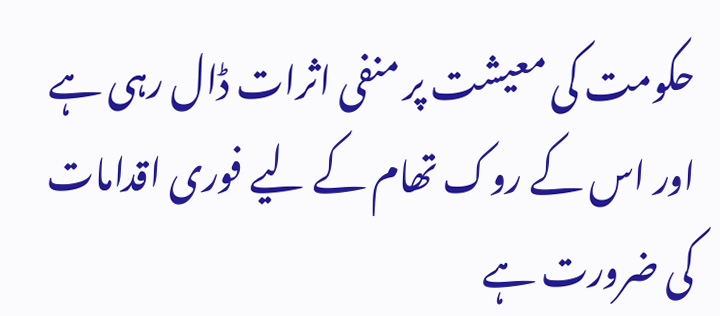حکومت کی معیشت پر منفی اثرات ڈال رہی ہے اور اس کے روک تھام کے لیے فوری اقدامات کی ضرورت ہے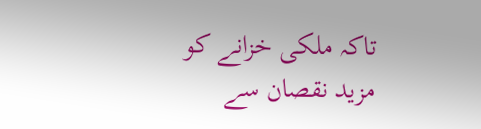تاکہ ملکی خزانے کو مزید نقصان سے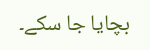بچایا جا سکے۔